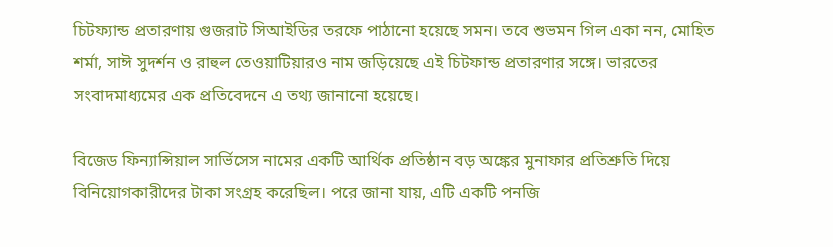চিটফ্যান্ড প্রতারণায় গুজরাট সিআইডির তরফে পাঠানো হয়েছে সমন। তবে শুভমন গিল একা নন, মোহিত শর্মা, সাঈ সুদর্শন ও রাহুল তেওয়াটিয়ারও নাম জড়িয়েছে এই চিটফান্ড প্রতারণার সঙ্গে। ভারতের সংবাদমাধ্যমের এক প্রতিবেদনে এ তথ্য জানানো হয়েছে।

বিজেড ফিন্যান্সিয়াল সার্ভিসেস নামের একটি আর্থিক প্রতিষ্ঠান বড় অঙ্কের মুনাফার প্রতিশ্রুতি দিয়ে বিনিয়োগকারীদের টাকা সংগ্রহ করেছিল। পরে জানা যায়, এটি একটি পনজি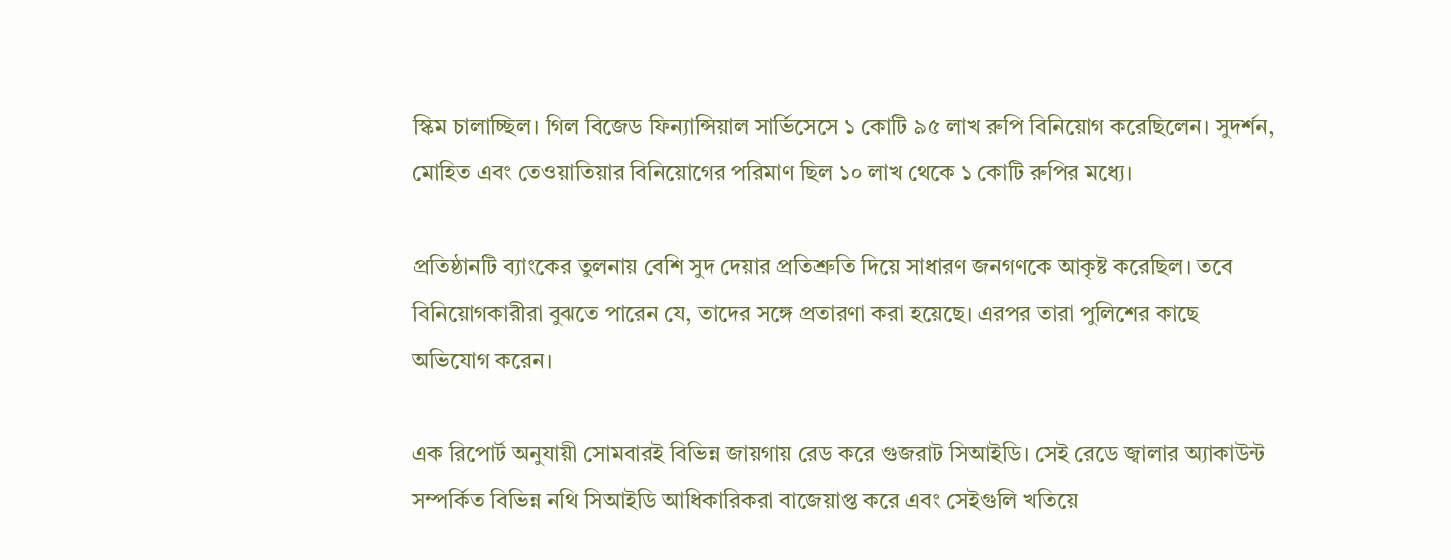স্কিম চালাচ্ছিল। গিল বিজেড ফিন্যান্সিয়াল সার্ভিসেসে ১ কোটি ৯৫ লাখ রুপি বিনিয়োগ করেছিলেন। সুদর্শন, মোহিত এবং তেওয়াতিয়ার বিনিয়োগের পরিমাণ ছিল ১০ লাখ থেকে ১ কোটি রুপির মধ্যে।

প্রতিষ্ঠানটি ব্যাংকের তুলনায় বেশি সুদ দেয়ার প্রতিশ্রুতি দিয়ে সাধারণ জনগণকে আকৃষ্ট করেছিল। তবে বিনিয়োগকারীরা বুঝতে পারেন যে, তাদের সঙ্গে প্রতারণা করা হয়েছে। এরপর তারা পুলিশের কাছে অভিযোগ করেন।

এক রিপোর্ট অনুযায়ী সোমবারই বিভিন্ন জায়গায় রেড করে গুজরাট সিআইডি। সেই রেডে জ্বালার অ্যাকাউন্ট সম্পর্কিত বিভিন্ন নথি সিআইডি আধিকারিকরা বাজেয়াপ্ত করে এবং সেইগুলি খতিয়ে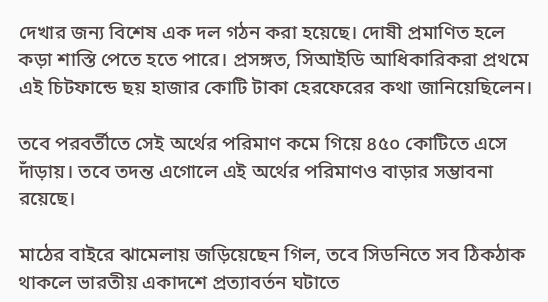দেখার জন্য বিশেষ এক দল গঠন করা হয়েছে। দোষী প্রমাণিত হলে কড়া শাস্তি পেতে হতে পারে। প্রসঙ্গত, সিআইডি আধিকারিকরা প্রথমে এই চিটফান্ডে ছয় হাজার কোটি টাকা হেরফেরের কথা জানিয়েছিলেন।

তবে পরবর্তীতে সেই অর্থের পরিমাণ কমে গিয়ে ৪৫০ কোটিতে এসে দাঁড়ায়। তবে তদন্ত এগোলে এই অর্থের পরিমাণও বাড়ার সম্ভাবনা রয়েছে।

মাঠের বাইরে ঝামেলায় জড়িয়েছেন গিল, তবে সিডনিতে সব ঠিকঠাক থাকলে ভারতীয় একাদশে প্রত্যাবর্তন ঘটাতে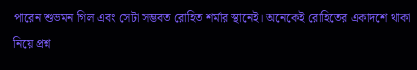পারেন শুভমন গিল এবং সেটা সম্ভবত রোহিত শর্মার স্থানেই। অনেকেই রোহিতের একাদশে থাকা নিয়ে প্রশ্ন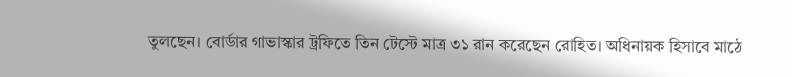তুলছেন। বোর্ডার গাভাস্কার ট্রফিতে তিন টেস্টে মাত্র ৩১ রান করেছেন রোহিত। অধিনায়ক হিসাবে মাঠে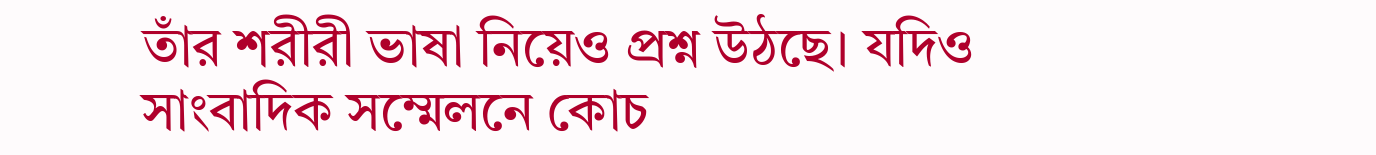তাঁর শরীরী ভাষা নিয়েও প্রশ্ন উঠছে। যদিও সাংবাদিক সম্মেলনে কোচ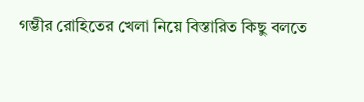গম্ভীর রোহিতের খেলা নিয়ে বিস্তারিত কিছু বলতে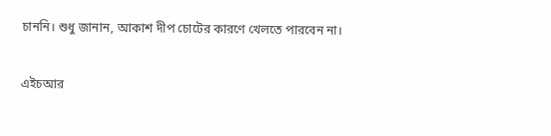চাননি। শুধু জানান, আকাশ দীপ চোটের কারণে খেলতে পারবেন না।

এইচআর